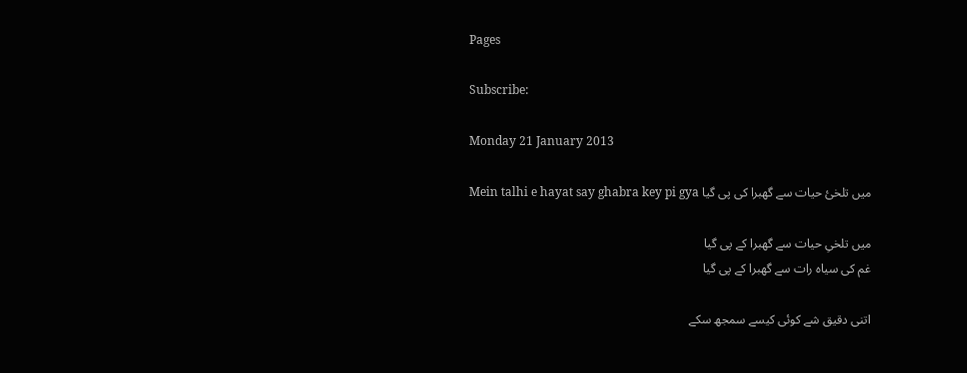Pages

Subscribe:

Monday 21 January 2013

میں تلخیٔ حیات سے گھبرا کی پی گیا Mein talhi e hayat say ghabra key pi gya

میں تلخیِ حیات سے گھبرا کے پی گیا
غم کی سیاہ رات سے گھبرا کے پی گیا

اتنی دقیق شے کوئی کیسے سمجھ سکے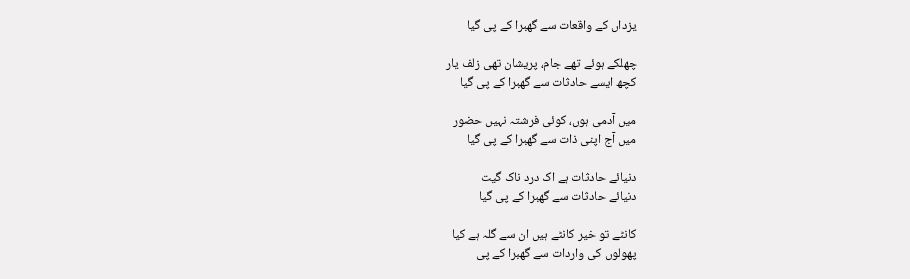یزداں کے واقعات سے گھبرا کے پی گیا

چھلکے ہوئے تھے جام، پریشان تھی زلف یار
کچھ ایسے حادثات سے گھبرا کے پی گیا

میں آدمی ہوں، کوئی فرشتہ نہیں حضور
میں آج اپنی ذات سے گھبرا کے پی گیا

دنیائے حادثات ہے اک درد ناک گیت
دنیائے حادثات سے گھبرا کے پی گیا

کانٹے تو خیر کانٹے ہیں ان سے گلہ ہے کیا
پھولوں کی واردات سے گھبرا کے پی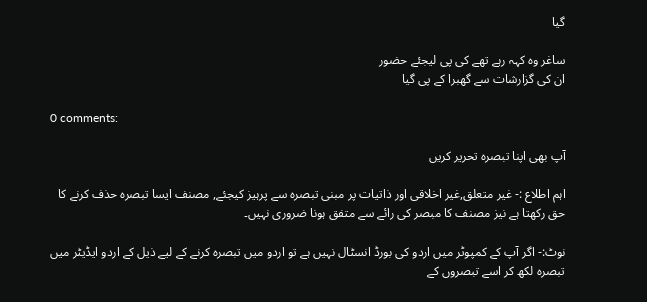گیا

ساغر وہ کہہ رہے تھے کی پی لیجئے حضور
ان کی گزارشات سے گھبرا کے پی گیا

0 comments:

آپ بھی اپنا تبصرہ تحریر کریں

اہم اطلاع :- غیر متعلق,غیر اخلاقی اور ذاتیات پر مبنی تبصرہ سے پرہیز کیجئے, مصنف ایسا تبصرہ حذف کرنے کا حق رکھتا ہے نیز مصنف کا مبصر کی رائے سے متفق ہونا ضروری نہیں۔

نوٹ:- اگر آپ کے کمپوٹر میں اردو کی بورڈ انسٹال نہیں ہے تو اردو میں تبصرہ کرنے کے لیے ذیل کے اردو ایڈیٹر میں تبصرہ لکھ کر اسے تبصروں کے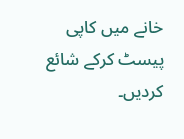خانے میں کاپی پیسٹ کرکے شائع کردیں۔